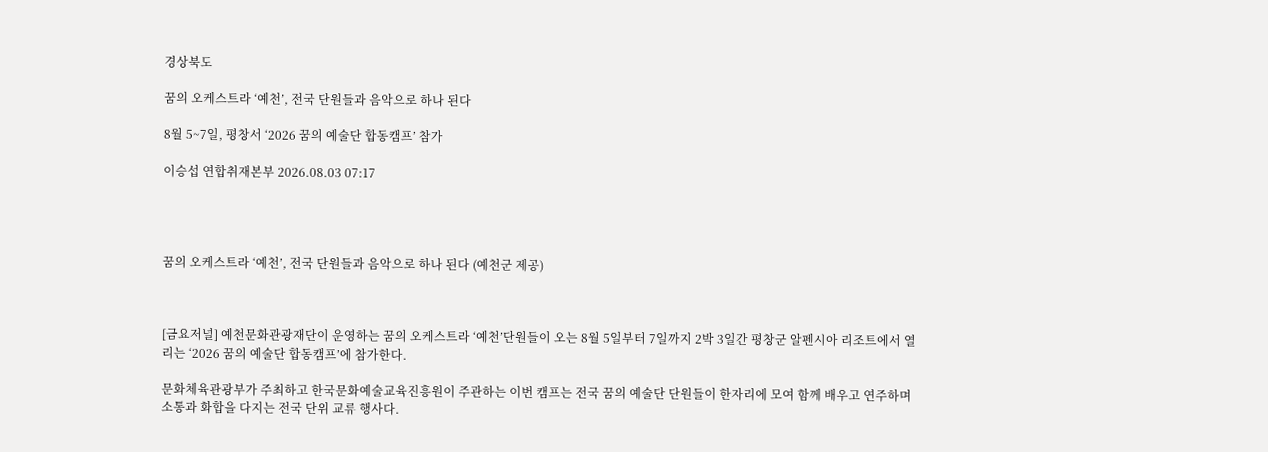경상북도

꿈의 오케스트라 ‘예천’, 전국 단원들과 음악으로 하나 된다

8월 5~7일, 평창서 ‘2026 꿈의 예술단 합동캠프’ 참가

이승섭 연합취재본부 2026.08.03 07:17




꿈의 오케스트라 ‘예천’, 전국 단원들과 음악으로 하나 된다 (예천군 제공)



[금요저널] 예천문화관광재단이 운영하는 꿈의 오케스트라 ‘예천’단원들이 오는 8월 5일부터 7일까지 2박 3일간 평창군 알펜시아 리조트에서 열리는 ‘2026 꿈의 예술단 합동캠프’에 참가한다.

문화체육관광부가 주최하고 한국문화예술교육진흥원이 주관하는 이번 캠프는 전국 꿈의 예술단 단원들이 한자리에 모여 함께 배우고 연주하며 소통과 화합을 다지는 전국 단위 교류 행사다.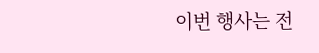이번 행사는 전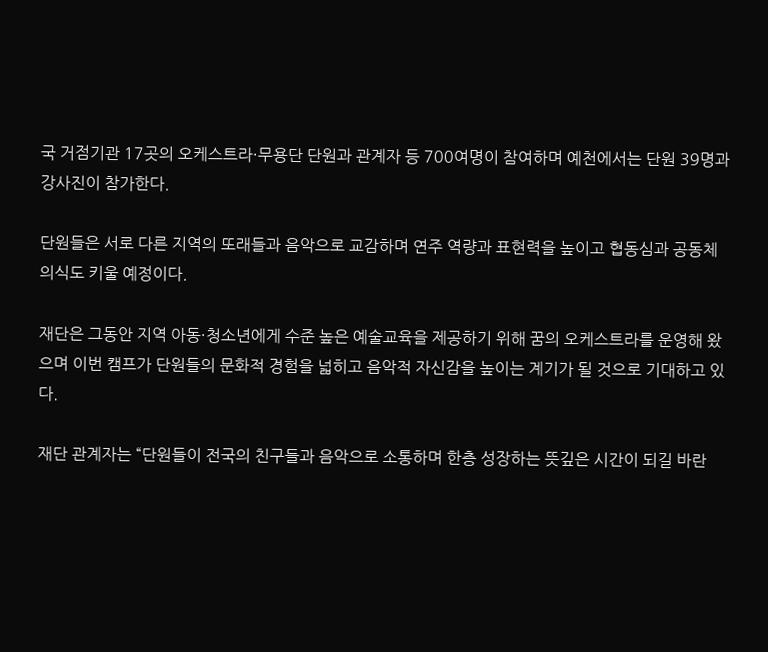국 거점기관 17곳의 오케스트라·무용단 단원과 관계자 등 700여명이 참여하며 예천에서는 단원 39명과 강사진이 참가한다.

단원들은 서로 다른 지역의 또래들과 음악으로 교감하며 연주 역량과 표현력을 높이고 협동심과 공동체 의식도 키울 예정이다.

재단은 그동안 지역 아동·청소년에게 수준 높은 예술교육을 제공하기 위해 꿈의 오케스트라를 운영해 왔으며 이번 캠프가 단원들의 문화적 경험을 넓히고 음악적 자신감을 높이는 계기가 될 것으로 기대하고 있다.

재단 관계자는 “단원들이 전국의 친구들과 음악으로 소통하며 한층 성장하는 뜻깊은 시간이 되길 바란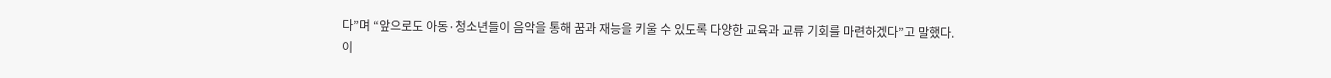다”며 “앞으로도 아동·청소년들이 음악을 통해 꿈과 재능을 키울 수 있도록 다양한 교육과 교류 기회를 마련하겠다”고 말했다.
이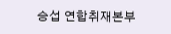승섭 연합취재본부